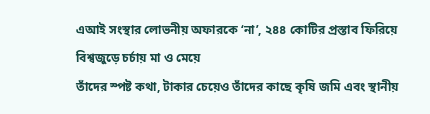এআই সংস্থার লোভনীয় অফারকে ‘না’, ২৪৪ কোটির প্রস্তাব ফিরিয়ে বিশ্বজুড়ে চর্চায় মা ও মেয়ে
তাঁদের স্পষ্ট কথা, টাকার চেয়েও তাঁদের কাছে কৃষি জমি এবং স্থানীয়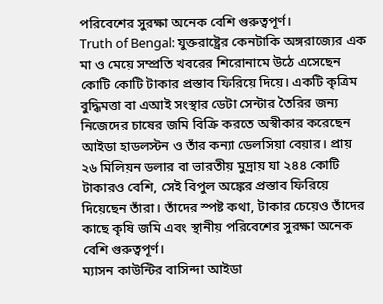পরিবেশের সুরক্ষা অনেক বেশি গুরুত্বপূর্ণ।
Truth of Bengal: যুক্তরাষ্ট্রের কেনটাকি অঙ্গরাজ্যের এক মা ও মেয়ে সম্প্রতি খবরের শিরোনামে উঠে এসেছেন কোটি কোটি টাকার প্রস্তাব ফিরিয়ে দিয়ে। একটি কৃত্রিম বুদ্ধিমত্তা বা এআই সংস্থার ডেটা সেন্টার তৈরির জন্য নিজেদের চাষের জমি বিক্রি করতে অস্বীকার করেছেন আইডা হাডলস্টন ও তাঁর কন্যা ডেলসিয়া বেয়ার। প্রায় ২৬ মিলিয়ন ডলার বা ভারতীয় মুদ্রায় যা ২৪৪ কোটি টাকারও বেশি, সেই বিপুল অঙ্কের প্রস্তাব ফিরিয়ে দিয়েছেন তাঁরা। তাঁদের স্পষ্ট কথা, টাকার চেয়েও তাঁদের কাছে কৃষি জমি এবং স্থানীয় পরিবেশের সুরক্ষা অনেক বেশি গুরুত্বপূর্ণ।
ম্যাসন কাউন্টির বাসিন্দা আইডা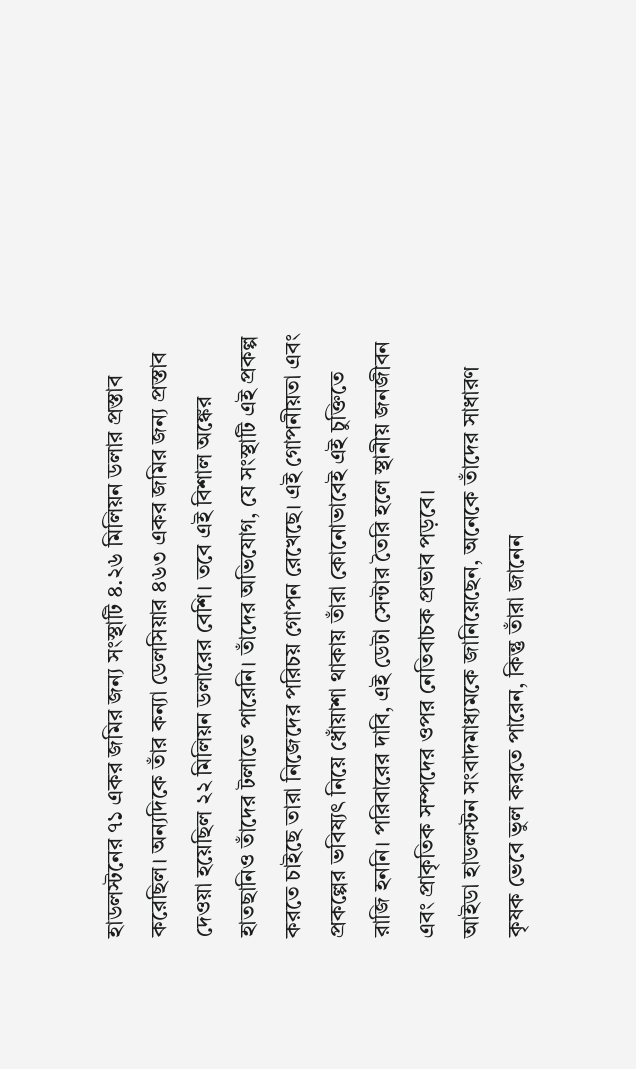হাডলস্টনের ৭১ একর জমির জন্য সংস্থাটি ৪.২৬ মিলিয়ন ডলার প্রস্তাব করেছিল। অন্যদিকে তাঁর কন্যা ডেলসিয়ার ৪৬৩ একর জমির জন্য প্রস্তাব দেওয়া হয়েছিল ২২ মিলিয়ন ডলারের বেশি। তবে এই বিশাল অঙ্কের হাতছানিও তাঁদের টলাতে পারেনি। তাঁদের অভিযোগ, যে সংস্থাটি এই প্রকল্প করতে চাইছে তারা নিজেদের পরিচয় গোপন রেখেছে। এই গোপনীয়তা এবং প্রকল্পের ভবিষ্যৎ নিয়ে ধোঁয়াশা থাকায় তাঁরা কোনোভাবেই এই চুক্তিতে রাজি হননি। পরিবারের দাবি, এই ডেটা সেন্টার তৈরি হলে স্থানীয় জনজীবন এবং প্রাকৃতিক সম্পদের ওপর নেতিবাচক প্রভাব পড়বে।
আইডা হাডলস্টন সংবাদমাধ্যমকে জানিয়েছেন, অনেকে তাঁদের সাধারণ কৃষক ভেবে ভুল করতে পারেন, কিন্তু তাঁরা জানেন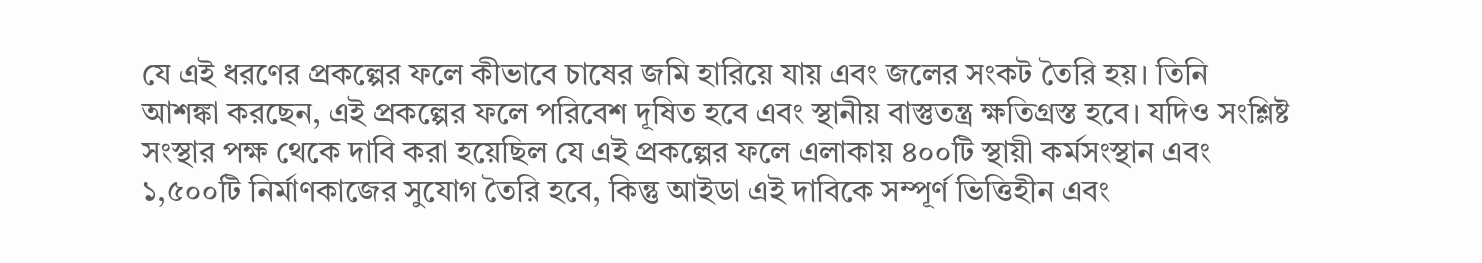যে এই ধরণের প্রকল্পের ফলে কীভাবে চাষের জমি হারিয়ে যায় এবং জলের সংকট তৈরি হয়। তিনি আশঙ্কা করছেন, এই প্রকল্পের ফলে পরিবেশ দূষিত হবে এবং স্থানীয় বাস্তুতন্ত্র ক্ষতিগ্রস্ত হবে। যদিও সংশ্লিষ্ট সংস্থার পক্ষ থেকে দাবি করা হয়েছিল যে এই প্রকল্পের ফলে এলাকায় ৪০০টি স্থায়ী কর্মসংস্থান এবং ১,৫০০টি নির্মাণকাজের সুযোগ তৈরি হবে, কিন্তু আইডা এই দাবিকে সম্পূর্ণ ভিত্তিহীন এবং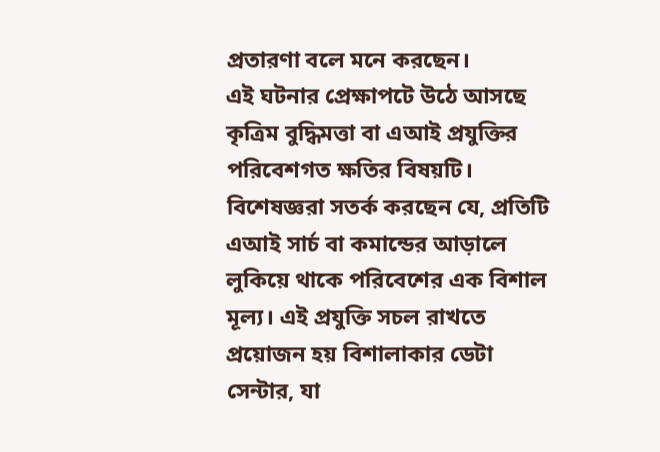প্রতারণা বলে মনে করছেন।
এই ঘটনার প্রেক্ষাপটে উঠে আসছে কৃত্রিম বুদ্ধিমত্তা বা এআই প্রযুক্তির পরিবেশগত ক্ষতির বিষয়টি। বিশেষজ্ঞরা সতর্ক করছেন যে, প্রতিটি এআই সার্চ বা কমান্ডের আড়ালে লুকিয়ে থাকে পরিবেশের এক বিশাল মূল্য। এই প্রযুক্তি সচল রাখতে প্রয়োজন হয় বিশালাকার ডেটা সেন্টার, যা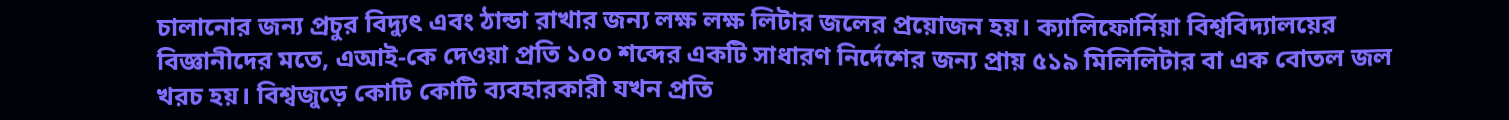চালানোর জন্য প্রচুর বিদ্যুৎ এবং ঠান্ডা রাখার জন্য লক্ষ লক্ষ লিটার জলের প্রয়োজন হয়। ক্যালিফোর্নিয়া বিশ্ববিদ্যালয়ের বিজ্ঞানীদের মতে, এআই-কে দেওয়া প্রতি ১০০ শব্দের একটি সাধারণ নির্দেশের জন্য প্রায় ৫১৯ মিলিলিটার বা এক বোতল জল খরচ হয়। বিশ্বজুড়ে কোটি কোটি ব্যবহারকারী যখন প্রতি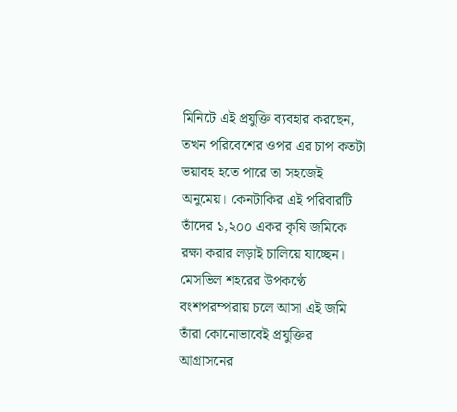মিনিটে এই প্রযুক্তি ব্যবহার করছেন, তখন পরিবেশের ওপর এর চাপ কতটা ভয়াবহ হতে পারে তা সহজেই অনুমেয়। কেনটাকির এই পরিবারটি তাঁদের ১,২০০ একর কৃষি জমিকে রক্ষা করার লড়াই চালিয়ে যাচ্ছেন। মেসভিল শহরের উপকণ্ঠে বংশপরম্পরায় চলে আসা এই জমি তাঁরা কোনোভাবেই প্রযুক্তির আগ্রাসনের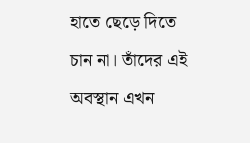হাতে ছেড়ে দিতে চান না। তাঁদের এই অবস্থান এখন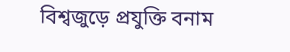বিশ্বজুড়ে প্রযুক্তি বনাম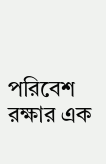পরিবেশ রক্ষার এক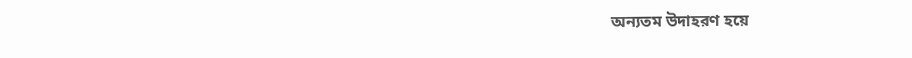অন্যতম উদাহরণ হয়ে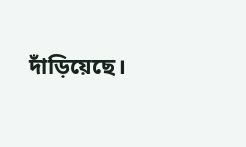দাঁড়িয়েছে।